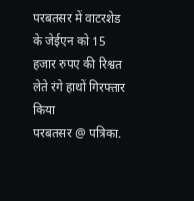परबतसर में वाटरशेड के जेईएन को 15 हजार रुपए की रिश्वत लेते रंगे हाथों गिरफ्तार किया
परबतसर @ पत्रिका.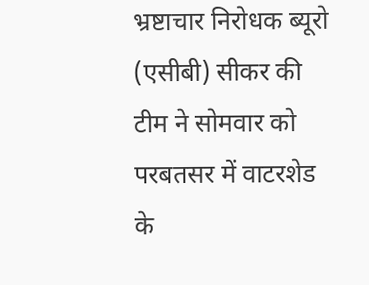भ्रष्टाचार निरोधक ब्यूरो (एसीबी) सीकर की टीम ने सोमवार को परबतसर में वाटरशेड के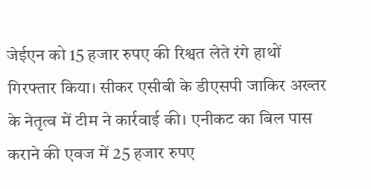जेईएन को 15 हजार रुपए की रिश्वत लेते रंगे हाथों गिरफ्तार किया। सीकर एसीबी के डीएसपी जाकिर अख्तर के नेतृत्व में टीम ने कार्रवाई की। एनीकट का बिल पास कराने की एवज में 25 हजार रुपए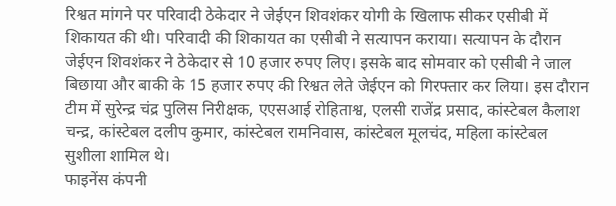रिश्वत मांगने पर परिवादी ठेकेदार ने जेईएन शिवशंकर योगी के खिलाफ सीकर एसीबी में शिकायत की थी। परिवादी की शिकायत का एसीबी ने सत्यापन कराया। सत्यापन के दौरान जेईएन शिवशंकर ने ठेकेदार से 10 हजार रुपए लिए। इसके बाद सोमवार को एसीबी ने जाल बिछाया और बाकी के 15 हजार रुपए की रिश्वत लेते जेईएन को गिरफ्तार कर लिया। इस दौरान टीम में सुरेन्द्र चंद्र पुलिस निरीक्षक, एएसआई रोहिताश्व, एलसी राजेंद्र प्रसाद, कांस्टेबल कैलाश चन्द्र, कांस्टेबल दलीप कुमार, कांस्टेबल रामनिवास, कांस्टेबल मूलचंद, महिला कांस्टेबल सुशीला शामिल थे।
फाइनेंस कंपनी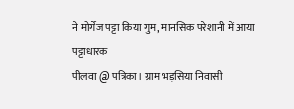ने मोर्गेज पट्टा किया गुम, मानसिक परेशानी में आया पट्टाधारक
पीलवा @ पत्रिका। ग्राम भड़सिया निवासी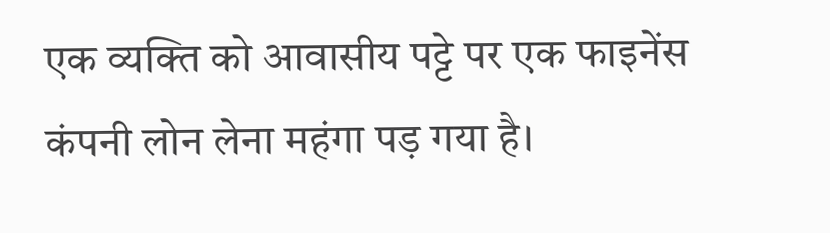एक व्यक्ति को आवासीय पट्टे पर एक फाइनेंस कंपनी लोन लेना महंगा पड़ गया है।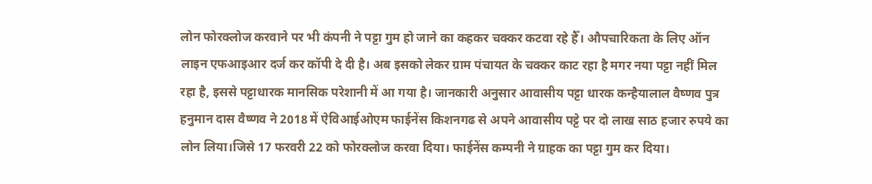लोन फोरक्लोज करवाने पर भी कंपनी ने पट्टा गुम हो जाने का कहकर चक्कर कटवा रहे हैँ। औपचारिकता के लिए ऑन लाइन एफआइआर दर्ज कर कॉपी दे दी है। अब इसको लेकर ग्राम पंचायत के चक्कर काट रहा है मगर नया पट्टा नहीं मिल रहा है, इससे पट्टाधारक मानसिक परेशानी में आ गया है। जानकारी अनुसार आवासीय पट्टा धारक कन्हैयालाल वैष्णव पुत्र हनुमान दास वैष्णव ने 2018 में ऐविआईओएम फाईनेंस किशनगढ से अपने आवासीय पट्टे पर दो लाख साठ हजार रुपये का लोन लिया।जिसे 17 फरवरी 22 को फोरक्लोज करवा दिया। फाईनेंस कम्पनी ने ग्राहक का पट्टा गुम कर दिया।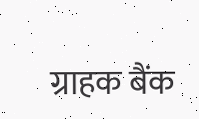ग्राहक बैंक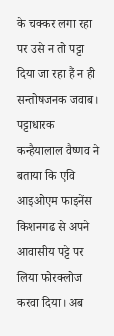के चक्कर लगा रहा पर उसे न तो पट्टा दिया जा रहा हैं न ही सन्तोषजनक जवाब।
पट्टाधारक कन्हैयालाल वैष्णव ने बताया कि एवि आइओएम फाइनेंस किशनगढ से अपने आवासीय पट्टे पर लिया फोरक्लोज करवा दिया। अब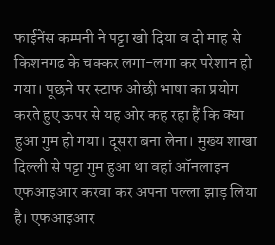फाईनेंस कम्पनी ने पट्टा खो दिया व दो माह से किशनगढ के चक्कर लगा-लगा कर परेशान हो गया। पूछने पर स्टाफ ओछी भाषा का प्रयोग करते हुए ऊपर से यह ओर कह रहा हैं कि क्या हुआ गुम हो गया। दूसरा बना लेना। मुख्य शाखा दिल्ली से पट्टा गुम हुआ था वहां ऑनलाइन एफआइआर करवा कर अपना पल्ला झाड़ लिया है। एफआइआर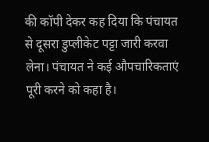की कॉपी देकर कह दिया कि पंचायत से दूसरा डुप्लीकेट पट्टा जारी करवा लेना। पंचायत ने कई औपचारिकताएं पूरी करने को कहा है।